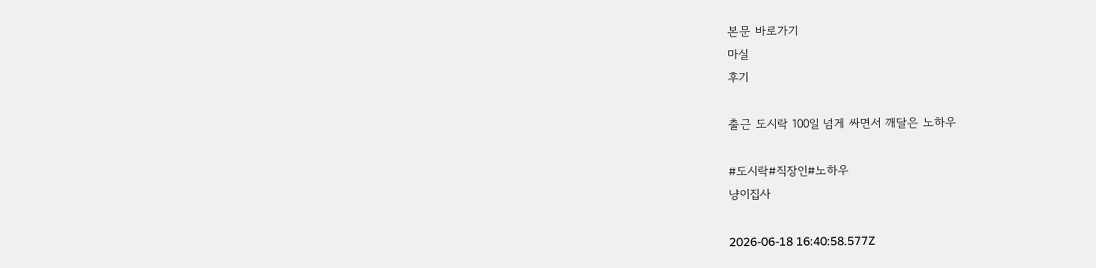본문 바로가기
마실
후기

출근 도시락 100일 넘게 싸면서 깨달은 노하우

#도시락#직장인#노하우
냥이집사

2026-06-18 16:40:58.577Z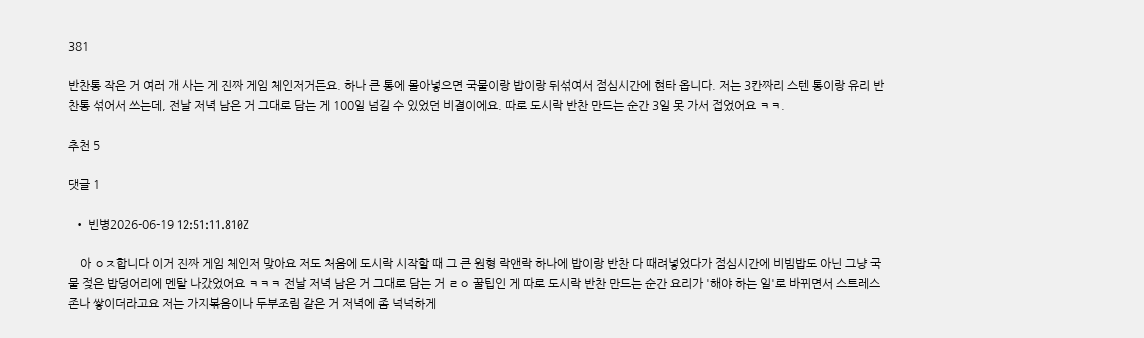381

반찬통 작은 거 여러 개 사는 게 진짜 게임 체인저거든요. 하나 큰 통에 몰아넣으면 국물이랑 밥이랑 뒤섞여서 점심시간에 현타 옵니다. 저는 3칸짜리 스텐 통이랑 유리 반찬통 섞어서 쓰는데, 전날 저녁 남은 거 그대로 담는 게 100일 넘길 수 있었던 비결이에요. 따로 도시락 반찬 만드는 순간 3일 못 가서 접었어요 ㅋㅋ.

추천 5

댓글 1

  • 빈병2026-06-19 12:51:11.810Z

    아 ㅇㅈ합니다 이거 진짜 게임 체인저 맞아요 저도 처음에 도시락 시작할 때 그 큰 원형 락앤락 하나에 밥이랑 반찬 다 때려넣었다가 점심시간에 비빔밥도 아닌 그냥 국물 젖은 밥덩어리에 멘탈 나갔었어요 ㅋㅋㅋ 전날 저녁 남은 거 그대로 담는 거 ㄹㅇ 꿀팁인 게 따로 도시락 반찬 만드는 순간 요리가 '해야 하는 일'로 바뀌면서 스트레스 존나 쌓이더라고요 저는 가지볶음이나 두부조림 같은 거 저녁에 좀 넉넉하게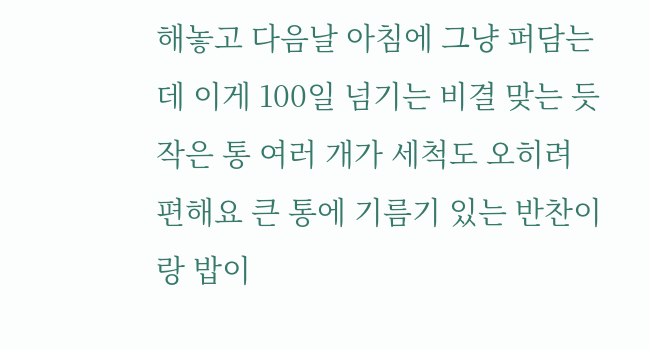해놓고 다음날 아침에 그냥 퍼담는데 이게 100일 넘기는 비결 맞는 듯 작은 통 여러 개가 세척도 오히려 편해요 큰 통에 기름기 있는 반찬이랑 밥이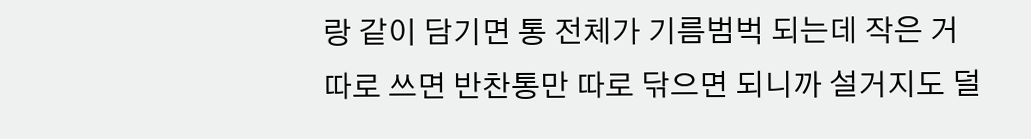랑 같이 담기면 통 전체가 기름범벅 되는데 작은 거 따로 쓰면 반찬통만 따로 닦으면 되니까 설거지도 덜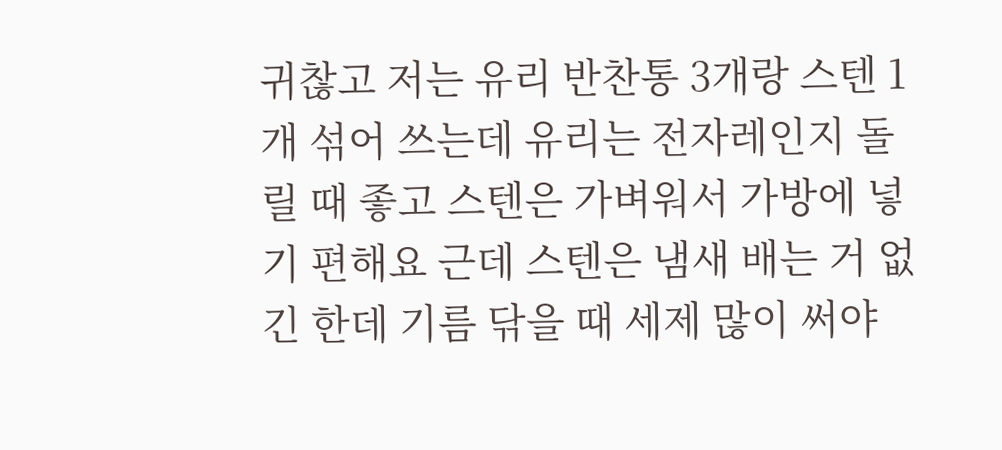귀찮고 저는 유리 반찬통 3개랑 스텐 1개 섞어 쓰는데 유리는 전자레인지 돌릴 때 좋고 스텐은 가벼워서 가방에 넣기 편해요 근데 스텐은 냄새 배는 거 없긴 한데 기름 닦을 때 세제 많이 써야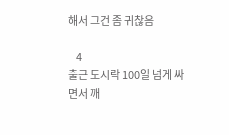해서 그건 좀 귀찮음

    4
출근 도시락 100일 넘게 싸면서 깨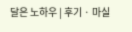달은 노하우 | 후기 · 마실